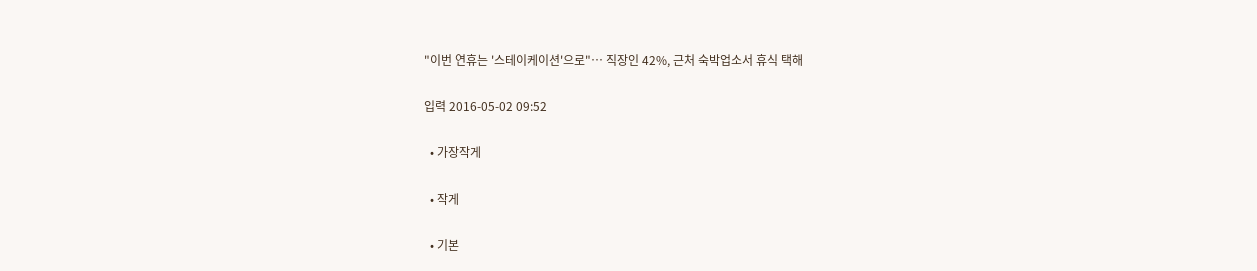"이번 연휴는 '스테이케이션'으로"… 직장인 42%, 근처 숙박업소서 휴식 택해

입력 2016-05-02 09:52

  • 가장작게

  • 작게

  • 기본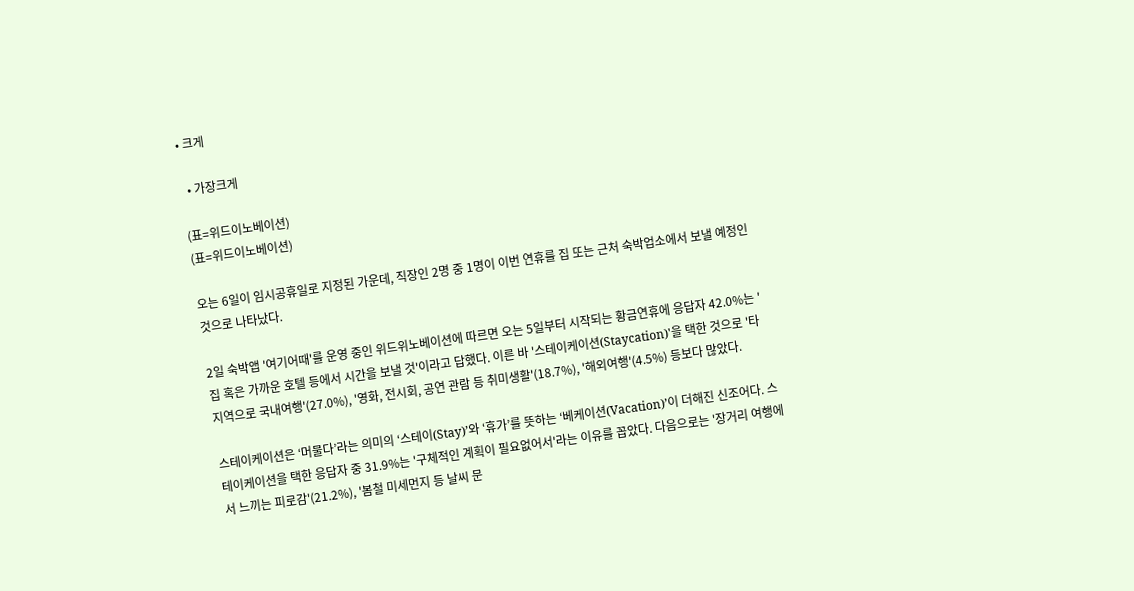• 크게

  • 가장크게

(표=위드이노베이션)
(표=위드이노베이션)

오는 6일이 임시공휴일로 지정된 가운데, 직장인 2명 중 1명이 이번 연휴를 집 또는 근처 숙박업소에서 보낼 예정인 것으로 나타났다.

2일 숙박앱 '여기어때'를 운영 중인 위드위노베이션에 따르면 오는 5일부터 시작되는 황금연휴에 응답자 42.0%는 '집 혹은 가까운 호텔 등에서 시간을 보낼 것'이라고 답했다. 이른 바 '스테이케이션(Staycation)'을 택한 것으로 '타 지역으로 국내여행'(27.0%), '영화, 전시회, 공연 관람 등 취미생활'(18.7%), '해외여행'(4.5%) 등보다 많았다.

스테이케이션은 ‘머물다’라는 의미의 ‘스테이(Stay)’와 ‘휴가’를 뜻하는 ‘베케이션(Vacation)’이 더해진 신조어다. 스테이케이션을 택한 응답자 중 31.9%는 '구체적인 계획이 필요없어서'라는 이유를 꼽았다. 다음으로는 '장거리 여행에서 느끼는 피로감'(21.2%), '봄철 미세먼지 등 날씨 문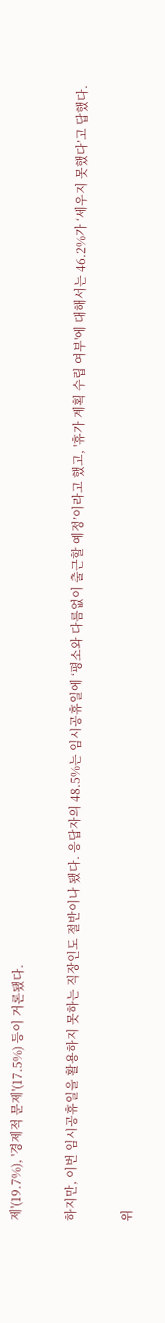제'(19.7%), '경제적 문제'(17.5%) 등이 거론됐다.

하지만, 이번 임시공휴일을 활용하지 못하는 직장인도 절반이나 됐다. 응답자의 48.5%는 임시공휴일에 ‘평소와 다름없이 출근할 예정’이라고 했고, '휴가 계획 수립 여부'에 대해서는 46.2%가 ‘세우지 못했다’고 답했다.

위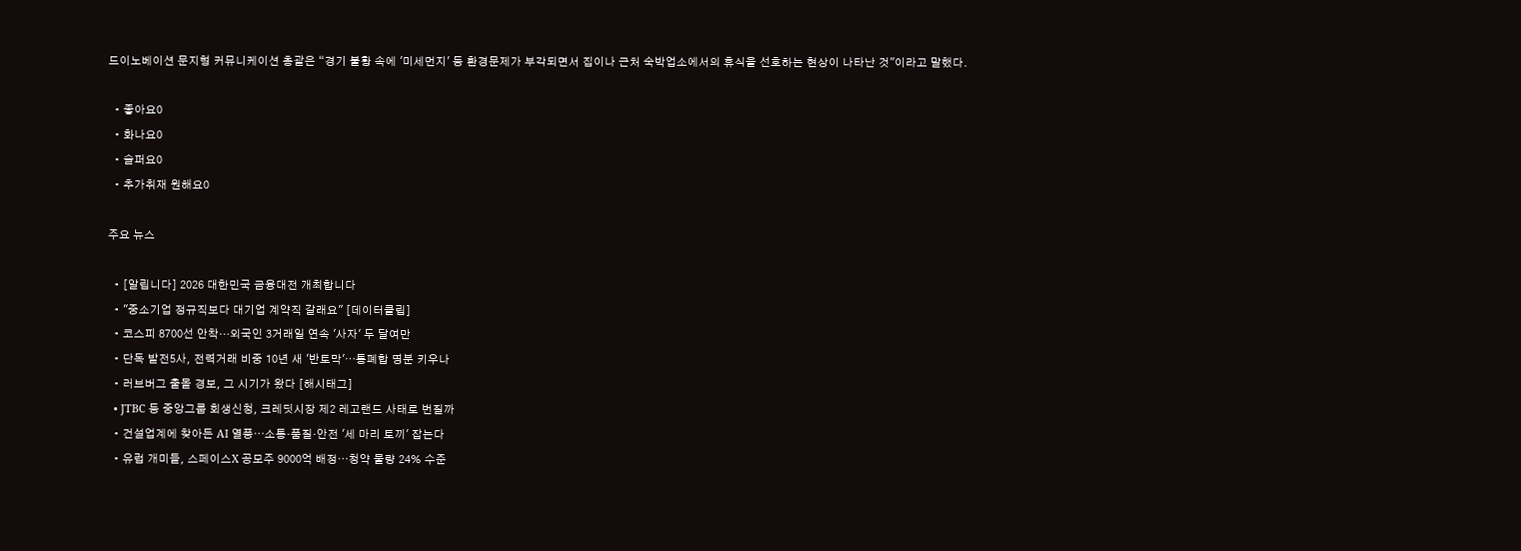드이노베이션 문지형 커뮤니케이션 총괄은 “경기 불황 속에 '미세먼지' 등 환경문제가 부각되면서 집이나 근처 숙박업소에서의 휴식을 선호하는 현상이 나타난 것"이라고 말했다.

  • 좋아요0
  • 화나요0
  • 슬퍼요0
  • 추가취재 원해요0

주요 뉴스

  • [알립니다] 2026 대한민국 금융대전 개최합니다
  • "중소기업 정규직보다 대기업 계약직 갈래요" [데이터클립]
  • 코스피 8700선 안착…외국인 3거래일 연속 '사자' 두 달여만
  • 단독 발전5사, 전력거래 비중 10년 새 '반토막'⋯통폐합 명분 키우나
  • 러브버그 출몰 경보, 그 시기가 왔다 [해시태그]
  • JTBC 등 중앙그룹 회생신청, 크레딧시장 제2 레고랜드 사태로 번질까
  • 건설업계에 찾아든 AI 열풍⋯소통·품질·안전 '세 마리 토끼' 잡는다
  • 유럽 개미들, 스페이스X 공모주 9000억 배정⋯청약 물량 24% 수준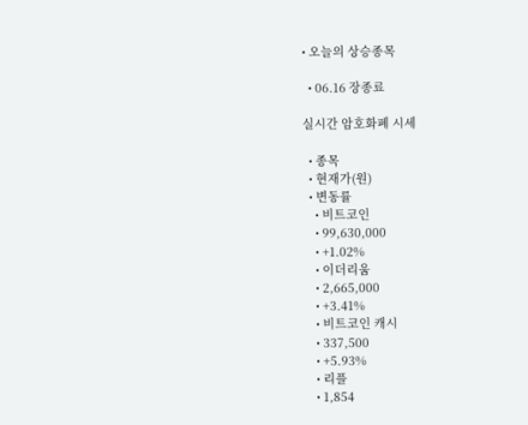• 오늘의 상승종목

  • 06.16 장종료

실시간 암호화폐 시세

  • 종목
  • 현재가(원)
  • 변동률
    • 비트코인
    • 99,630,000
    • +1.02%
    • 이더리움
    • 2,665,000
    • +3.41%
    • 비트코인 캐시
    • 337,500
    • +5.93%
    • 리플
    • 1,854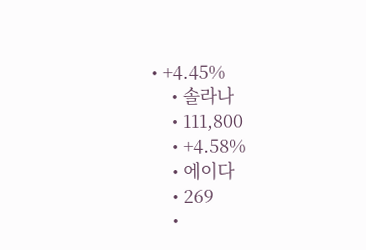• +4.45%
    • 솔라나
    • 111,800
    • +4.58%
    • 에이다
    • 269
    •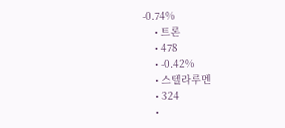-0.74%
    • 트론
    • 478
    • -0.42%
    • 스텔라루멘
    • 324
    •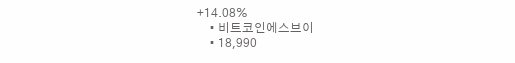+14.08%
    • 비트코인에스브이
    • 18,990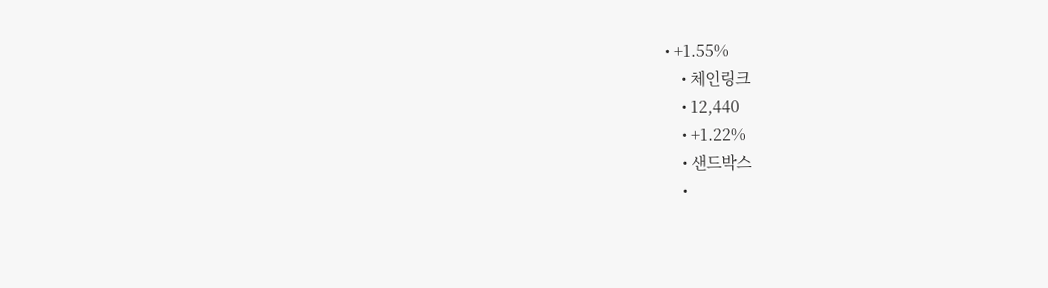• +1.55%
    • 체인링크
    • 12,440
    • +1.22%
    • 샌드박스
    •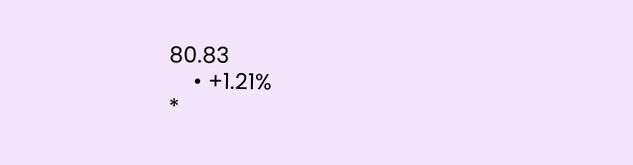80.83
    • +1.21%
*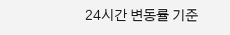24시간 변동률 기준